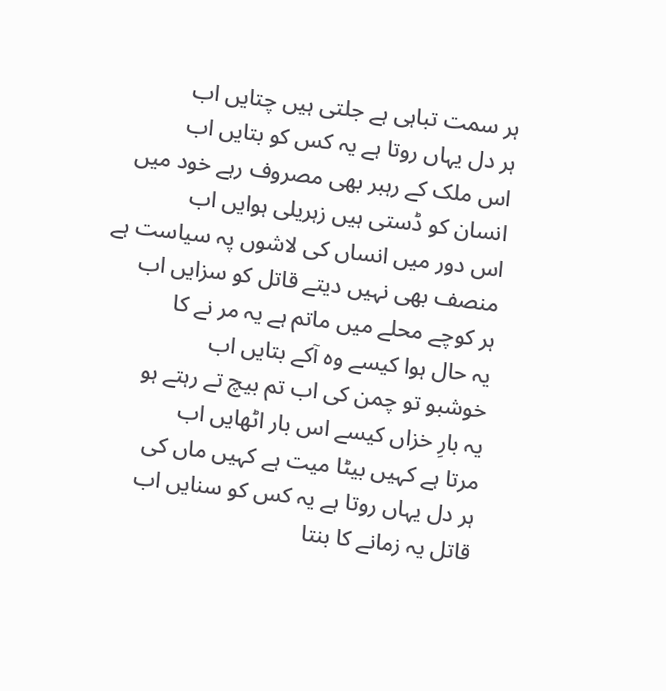ہر سمت تباہی ہے جلتی ہیں چتایں اب
ہر دل یہاں روتا ہے یہ کس کو بتایں اب
اس ملک کے رہبر بھی مصروف رہے خود میں
انسان کو ڈستی ہیں زہریلی ہوایں اب
اس دور میں انساں کی لاشوں پہ سیاست ہے
منصف بھی نہیں دیتے قاتل کو سزایں اب
ہر کوچے محلے میں ماتم ہے یہ مر نے کا
یہ حال ہوا کیسے وہ آکے بتایں اب
خوشبو تو چمن کی اب تم بیچ تے رہتے ہو
یہ بارِ خزاں کیسے اس بار اٹھایں اب
مرتا ہے کہیں بیٹا میت ہے کہیں ماں کی
ہر دل یہاں روتا ہے یہ کس کو سنایں اب
قاتل یہ زمانے کا بنتا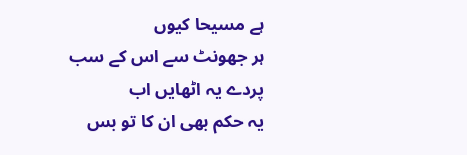ہے مسیحا کیوں
ہر جھونٹ سے اس کے سب پردے یہ اٹھایں اب
یہ حکم بھی ان کا تو بس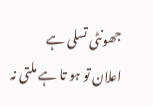جھونٹی تسلی ہے
اعلان تو ہو تا ہے ملتی نہ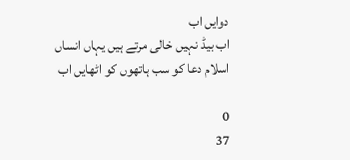دوایں اب
اب بیڈ نہیں خالی مرتے ہیں یہاں انساں
اسلام دعا کو سب ہاتھوں کو اٹھایں اب

0
37